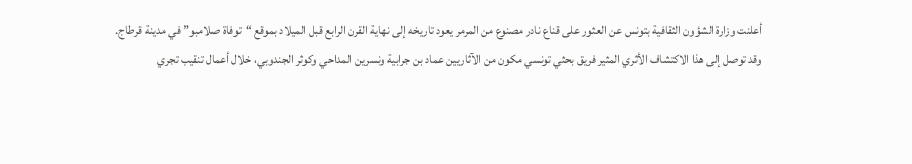أعلنت وزارة الشؤون الثقافية بتونس عن العثور على قناع نادر مصنوع من المرمر يعود تاريخه إلى نهاية القرن الرابع قبل الميلاد بموقع “توفاة صلامبو” في مدينة قرطاج.
وقد توصل إلى هذا الاكتشاف الأثري المثير فريق بحثي تونسي مكون من الآثاريين عماد بن جرابية ونسرين المداحي وكوثر الجندوبي، خلال أعمال تنقيب تجري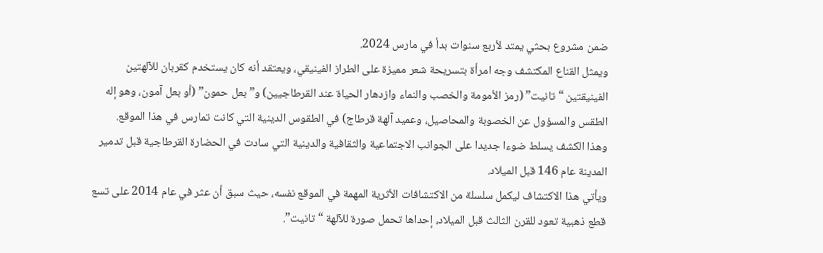ضمن مشروع بحثي يمتد لأربع سنوات بدأ في مارس 2024.
ويمثل القناع المكتشف وجه امرأة بتسريحة شعر مميزة على الطراز الفينيقي، ويعتقد أنه كان يستخدم كقربان للآلهتين الفينيقتين “تانيت” (رمز الأمومة والخصب والنماء وازدهار الحياة عند القرطاجيين) و”بعل حمون” (أو بعل آمون، وهو إله الطقس والمسؤول عن الخصوبة والمحاصيل، وعميد آلهة قرطاج) في الطقوس الدينية التي كانت تمارس في هذا الموقع.
وهذا الكشف يسلط ضوءا جديدا على الجوانب الاجتماعية والثقافية والدينية التي سادت في الحضارة القرطاجية قبل تدمير المدينة عام 146 قبل الميلاد.
ويأتي هذا الاكتشاف ليكمل سلسلة من الاكتشافات الأثرية المهمة في الموقع نفسه، حيث سبق أن عثر في عام 2014 على تسع قطع ذهبية تعود للقرن الثالث قبل الميلاد، إحداها تحمل صورة للآلهة “تانيت”.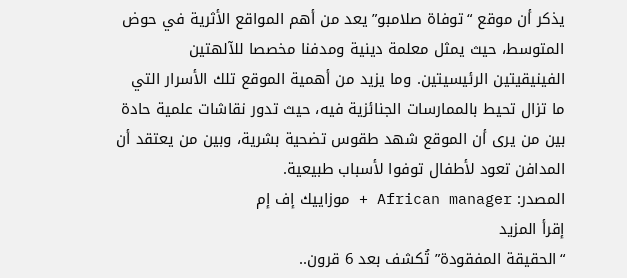يذكر أن موقع “توفاة صلامبو” يعد من أهم المواقع الأثرية في حوض المتوسط، حيث يمثل معلمة دينية ومدفنا مخصصا للآلهتين الفينيقيتين الرئيسيتين. وما يزيد من أهمية الموقع تلك الأسرار التي ما تزال تحيط بالممارسات الجنائزية فيه، حيث تدور نقاشات علمية حادة بين من يرى أن الموقع شهد طقوس تضحية بشرية، وبين من يعتقد أن المدافن تعود لأطفال توفوا لأسباب طبيعية.
المصدر: African manager + موزاييك إف إم
إقرأ المزيد
“الحقيقة المفقودة” تُكشف بعد 6 قرون..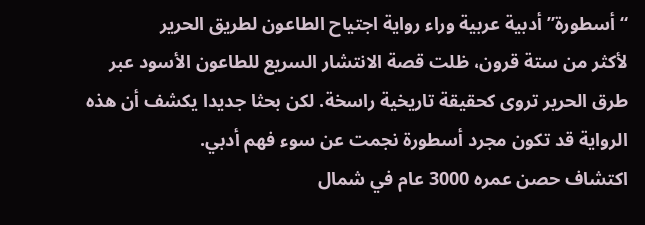“أسطورة” أدبية عربية وراء رواية اجتياح الطاعون لطريق الحرير
لأكثر من ستة قرون، ظلت قصة الانتشار السريع للطاعون الأسود عبر طرق الحرير تروى كحقيقة تاريخية راسخة. لكن بحثا جديدا يكشف أن هذه الرواية قد تكون مجرد أسطورة نجمت عن سوء فهم أدبي.
اكتشاف حصن عمره 3000 عام في شمال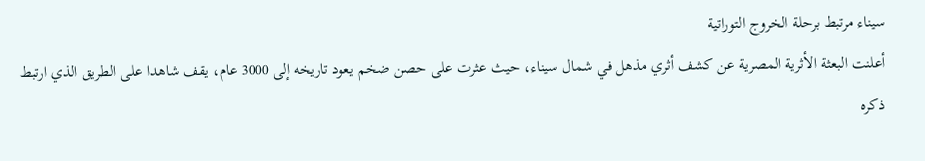سيناء مرتبط برحلة الخروج التوراتية
أعلنت البعثة الأثرية المصرية عن كشف أثري مذهل في شمال سيناء، حيث عثرت على حصن ضخم يعود تاريخه إلى 3000 عام، يقف شاهدا على الطريق الذي ارتبط ذكره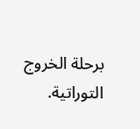برحلة الخروج التوراتية.